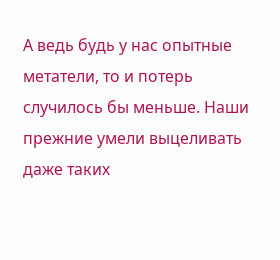А ведь будь у нас опытные метатели, то и потерь случилось бы меньше. Наши прежние умели выцеливать даже таких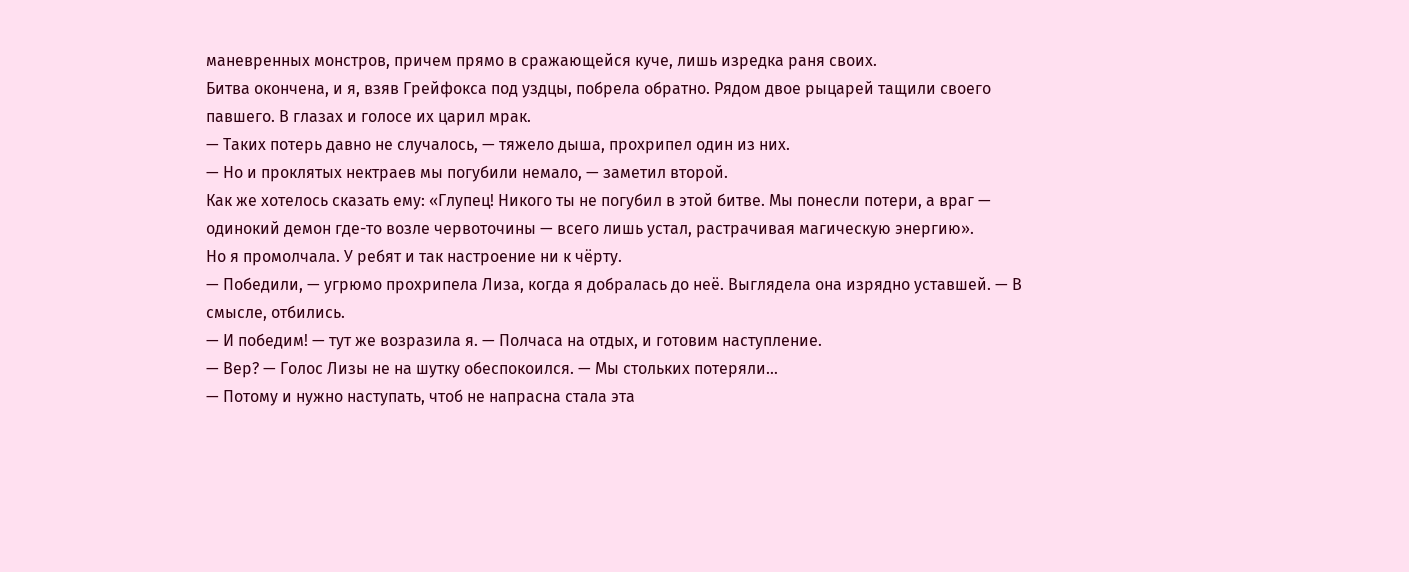маневренных монстров, причем прямо в сражающейся куче, лишь изредка раня своих.
Битва окончена, и я, взяв Грейфокса под уздцы, побрела обратно. Рядом двое рыцарей тащили своего павшего. В глазах и голосе их царил мрак.
— Таких потерь давно не случалось, — тяжело дыша, прохрипел один из них.
— Но и проклятых нектраев мы погубили немало, — заметил второй.
Как же хотелось сказать ему: «Глупец! Никого ты не погубил в этой битве. Мы понесли потери, а враг — одинокий демон где-то возле червоточины — всего лишь устал, растрачивая магическую энергию».
Но я промолчала. У ребят и так настроение ни к чёрту.
— Победили, — угрюмо прохрипела Лиза, когда я добралась до неё. Выглядела она изрядно уставшей. — В смысле, отбились.
— И победим! — тут же возразила я. — Полчаса на отдых, и готовим наступление.
— Вер? — Голос Лизы не на шутку обеспокоился. — Мы стольких потеряли…
— Потому и нужно наступать, чтоб не напрасна стала эта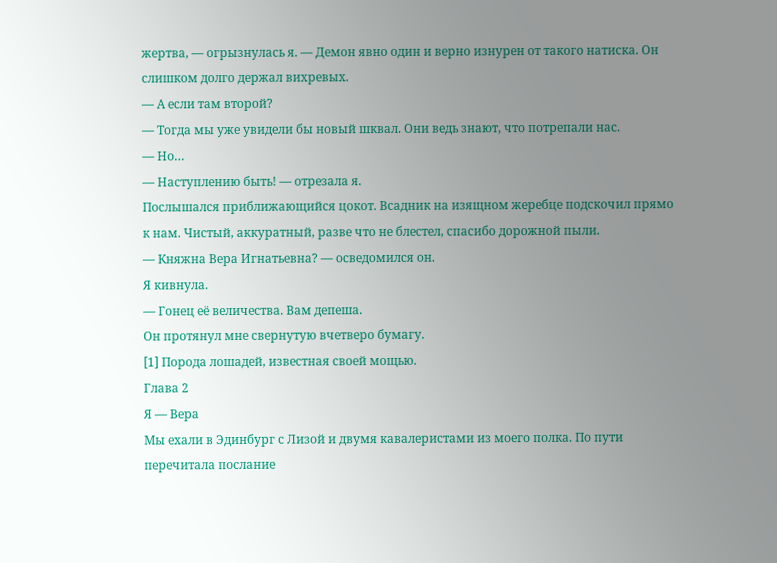жертва, — огрызнулась я. — Демон явно один и верно изнурен от такого натиска. Он слишком долго держал вихревых.
— А если там второй?
— Тогда мы уже увидели бы новый шквал. Они ведь знают, что потрепали нас.
— Но…
— Наступлению быть! — отрезала я.
Послышался приближающийся цокот. Всадник на изящном жеребце подскочил прямо к нам. Чистый, аккуратный, разве что не блестел, спасибо дорожной пыли.
— Княжна Вера Игнатьевна? — осведомился он.
Я кивнула.
— Гонец её величества. Вам депеша.
Он протянул мне свернутую вчетверо бумагу.
[1] Порода лошадей, известная своей мощью.
Глава 2
Я — Вера
Мы ехали в Эдинбург с Лизой и двумя кавалеристами из моего полка. По пути перечитала послание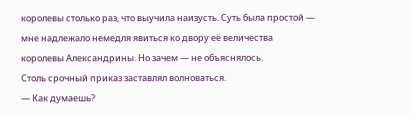королевы столько раз, что выучила наизусть. Суть была простой — мне надлежало немедля явиться ко двору её величества королевы Александрины. Но зачем — не объяснялось.
Столь срочный приказ заставлял волноваться.
— Как думаешь?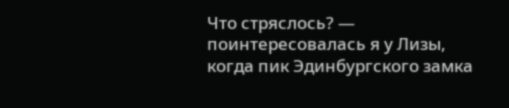Что стряслось? — поинтересовалась я у Лизы, когда пик Эдинбургского замка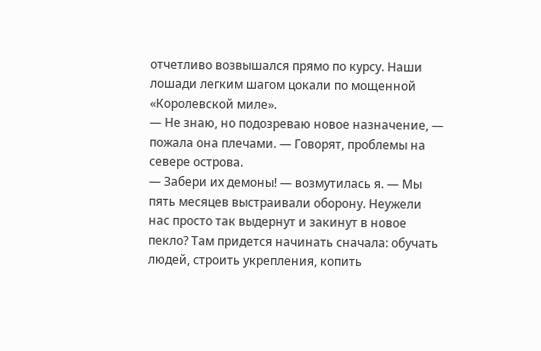отчетливо возвышался прямо по курсу. Наши лошади легким шагом цокали по мощенной «Королевской миле».
— Не знаю, но подозреваю новое назначение, — пожала она плечами. — Говорят, проблемы на севере острова.
— Забери их демоны! — возмутилась я. — Мы пять месяцев выстраивали оборону. Неужели нас просто так выдернут и закинут в новое пекло? Там придется начинать сначала: обучать людей, строить укрепления, копить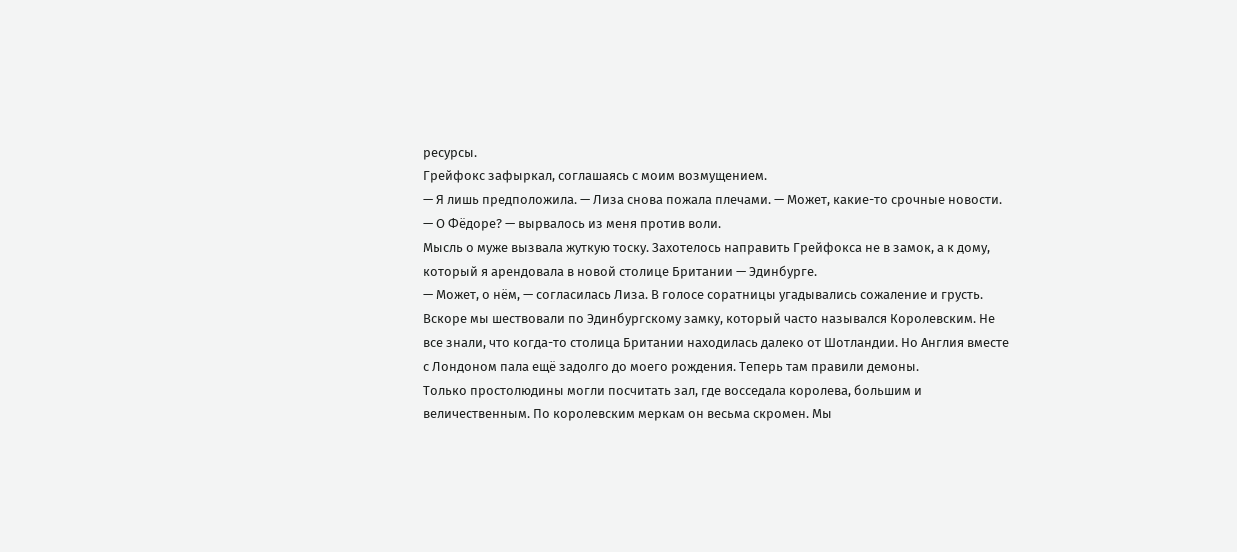ресурсы.
Грейфокс зафыркал, соглашаясь с моим возмущением.
— Я лишь предположила. — Лиза снова пожала плечами. — Может, какие-то срочные новости.
— О Фёдоре? — вырвалось из меня против воли.
Мысль о муже вызвала жуткую тоску. Захотелось направить Грейфокса не в замок, а к дому, который я арендовала в новой столице Британии — Эдинбурге.
— Может, о нём, — согласилась Лиза. В голосе соратницы угадывались сожаление и грусть.
Вскоре мы шествовали по Эдинбургскому замку, который часто назывался Королевским. Не все знали, что когда-то столица Британии находилась далеко от Шотландии. Но Англия вместе с Лондоном пала ещё задолго до моего рождения. Теперь там правили демоны.
Только простолюдины могли посчитать зал, где восседала королева, большим и величественным. По королевским меркам он весьма скромен. Мы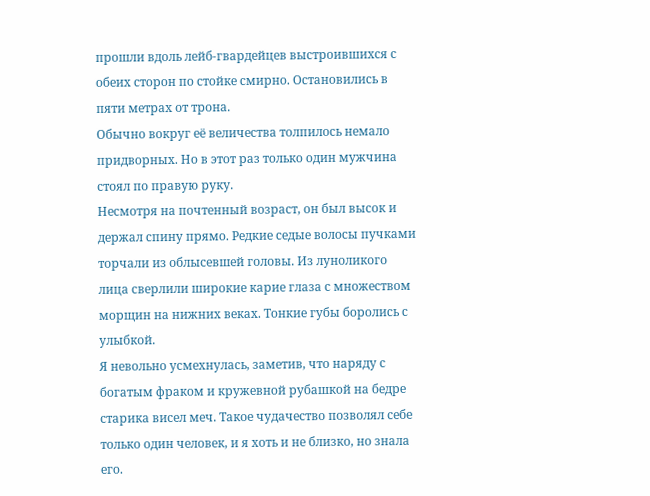прошли вдоль лейб-гвардейцев выстроившихся с обеих сторон по стойке смирно. Остановились в пяти метрах от трона.
Обычно вокруг её величества толпилось немало придворных. Но в этот раз только один мужчина стоял по правую руку.
Несмотря на почтенный возраст, он был высок и держал спину прямо. Редкие седые волосы пучками торчали из облысевшей головы. Из луноликого лица сверлили широкие карие глаза с множеством морщин на нижних веках. Тонкие губы боролись с улыбкой.
Я невольно усмехнулась, заметив, что наряду с богатым фраком и кружевной рубашкой на бедре старика висел меч. Такое чудачество позволял себе только один человек, и я хоть и не близко, но знала его.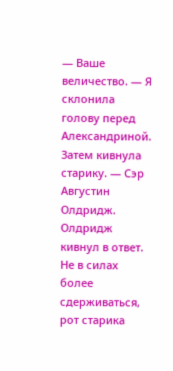— Ваше величество. — Я склонила голову перед Александриной. Затем кивнула старику. — Сэр Августин Олдридж.
Олдридж кивнул в ответ. Не в силах более сдерживаться, рот старика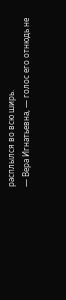расплылся во всю ширь.
— Вера Игнатьевна, — голос его отнюдь не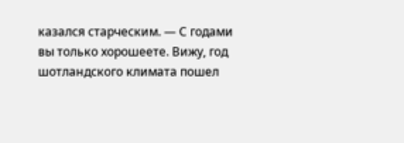казался старческим. — С годами вы только хорошеете. Вижу, год шотландского климата пошел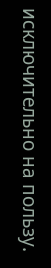исключительно на пользу.